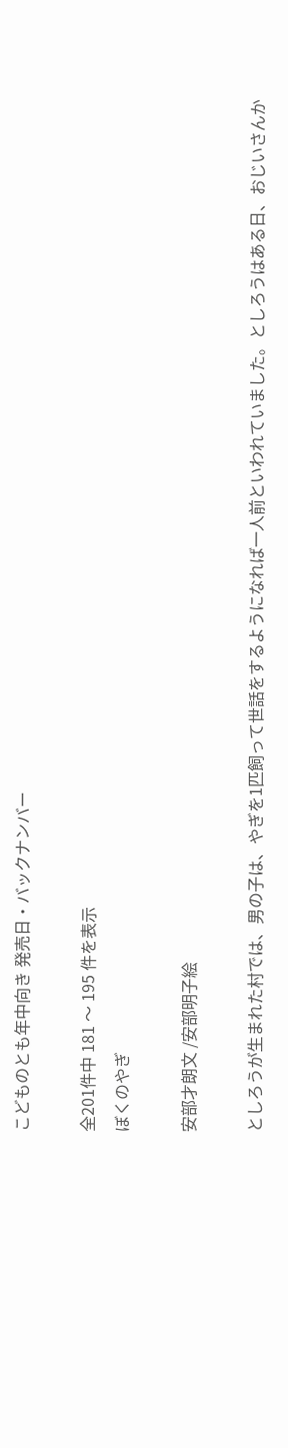こどものとも年中向き 発売日・バックナンバー

全201件中 181 〜 195 件を表示
ぼくのやぎ

安部才朗文 /安部明子絵

としろうが生まれた村では、男の子は、やぎを1匹飼って世話をするようになれば一人前といわれていました。としろうはある日、おじいさんか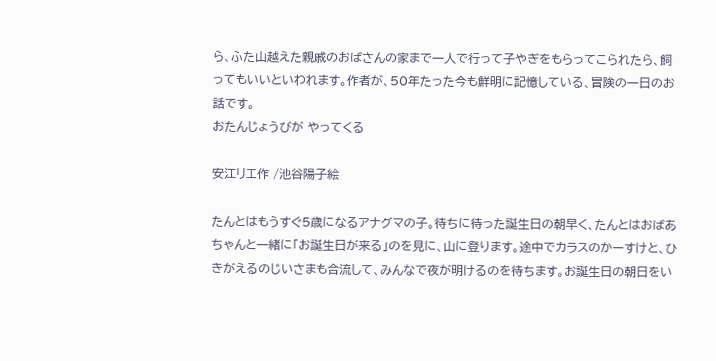ら、ふた山越えた親戚のおばさんの家まで一人で行って子やぎをもらってこられたら、飼ってもいいといわれます。作者が、50年たった今も鮮明に記憶している、冒険の一日のお話です。
おたんじょうびが やってくる

安江リエ作 /池谷陽子絵

たんとはもうすぐ5歳になるアナグマの子。待ちに待った誕生日の朝早く、たんとはおばあちゃんと一緒に「お誕生日が来る」のを見に、山に登ります。途中でカラスのかーすけと、ひきがえるのじいさまも合流して、みんなで夜が明けるのを待ちます。お誕生日の朝日をい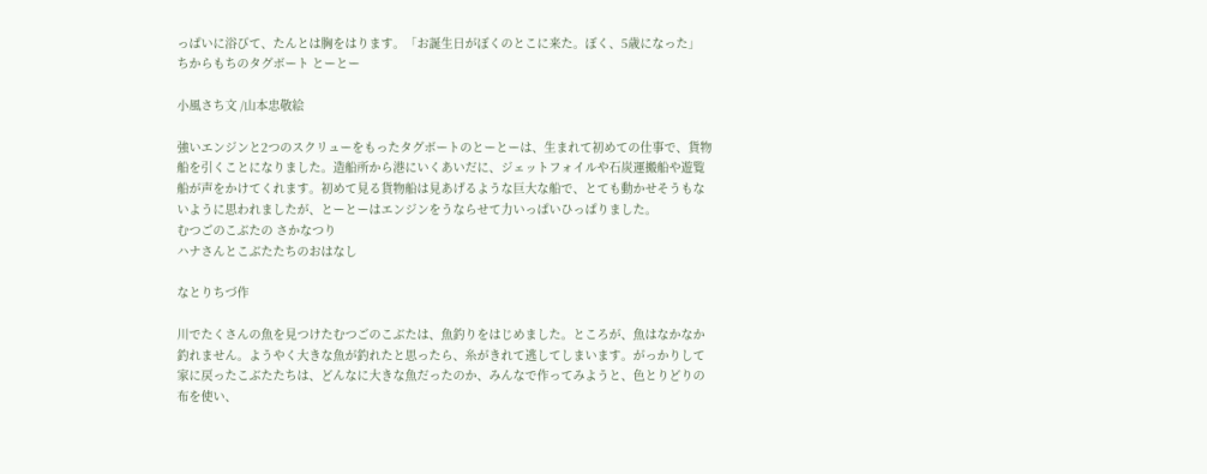っぱいに浴びて、たんとは胸をはります。「お誕生日がぼくのとこに来た。ぼく、5歳になった」
ちからもちのタグボート とーとー

小風さち文 /山本忠敬絵

強いエンジンと2つのスクリューをもったタグボートのとーとーは、生まれて初めての仕事で、貨物船を引くことになりました。造船所から港にいくあいだに、ジェットフォイルや石炭運搬船や遊覧船が声をかけてくれます。初めて見る貨物船は見あげるような巨大な船で、とても動かせそうもないように思われましたが、とーとーはエンジンをうならせて力いっぱいひっぱりました。
むつごのこぶたの さかなつり
ハナさんとこぶたたちのおはなし

なとりちづ作

川でたくさんの魚を見つけたむつごのこぶたは、魚釣りをはじめました。ところが、魚はなかなか釣れません。ようやく大きな魚が釣れたと思ったら、糸がきれて逃してしまいます。がっかりして家に戻ったこぶたたちは、どんなに大きな魚だったのか、みんなで作ってみようと、色とりどりの布を使い、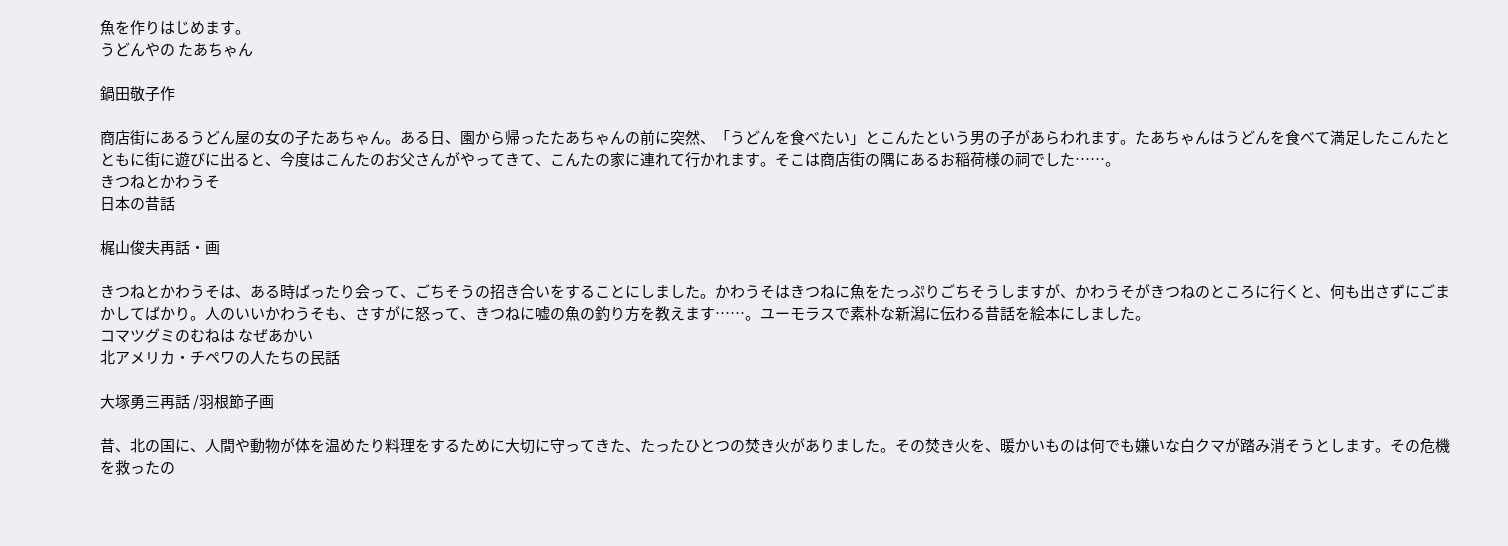魚を作りはじめます。
うどんやの たあちゃん

鍋田敬子作

商店街にあるうどん屋の女の子たあちゃん。ある日、園から帰ったたあちゃんの前に突然、「うどんを食べたい」とこんたという男の子があらわれます。たあちゃんはうどんを食べて満足したこんたとともに街に遊びに出ると、今度はこんたのお父さんがやってきて、こんたの家に連れて行かれます。そこは商店街の隅にあるお稲荷様の祠でした……。
きつねとかわうそ
日本の昔話

梶山俊夫再話・画

きつねとかわうそは、ある時ばったり会って、ごちそうの招き合いをすることにしました。かわうそはきつねに魚をたっぷりごちそうしますが、かわうそがきつねのところに行くと、何も出さずにごまかしてばかり。人のいいかわうそも、さすがに怒って、きつねに嘘の魚の釣り方を教えます……。ユーモラスで素朴な新潟に伝わる昔話を絵本にしました。
コマツグミのむねは なぜあかい
北アメリカ・チペワの人たちの民話

大塚勇三再話 /羽根節子画

昔、北の国に、人間や動物が体を温めたり料理をするために大切に守ってきた、たったひとつの焚き火がありました。その焚き火を、暖かいものは何でも嫌いな白クマが踏み消そうとします。その危機を救ったの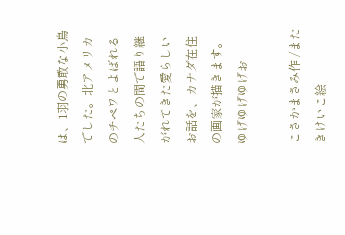は、1羽の勇敢な小鳥でした。北アメリカのチペワとよばれる人たちの間で語り継がれてきた愛らしいお話を、カナダ在住の画家が描きます。
ゆげゆげゆげお

こさかまさみ作 /またきけいこ絵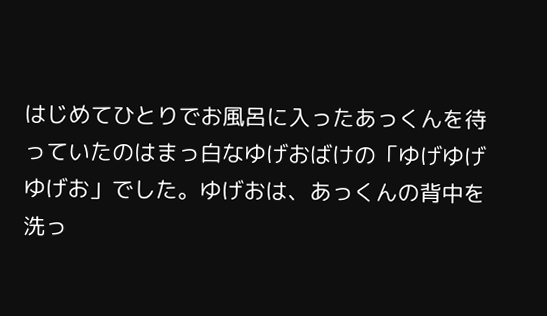はじめてひとりでお風呂に入ったあっくんを待っていたのはまっ白なゆげおばけの「ゆげゆげゆげお」でした。ゆげおは、あっくんの背中を洗っ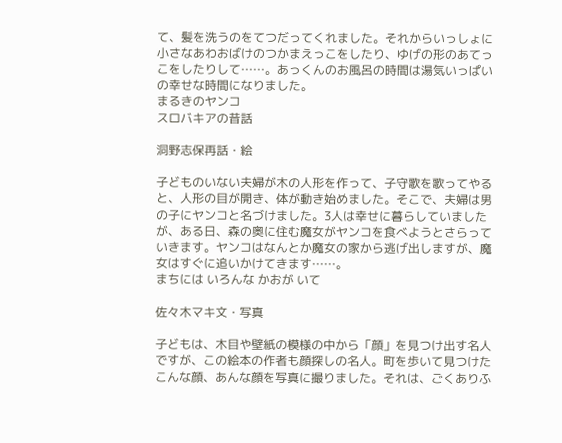て、髪を洗うのをてつだってくれました。それからいっしょに小さなあわおばけのつかまえっこをしたり、ゆげの形のあてっこをしたりして……。あっくんのお風呂の時間は湯気いっぱいの幸せな時間になりました。
まるきのヤンコ
スロバキアの昔話

洞野志保再話・絵

子どものいない夫婦が木の人形を作って、子守歌を歌ってやると、人形の目が開き、体が動き始めました。そこで、夫婦は男の子にヤンコと名づけました。3人は幸せに暮らしていましたが、ある日、森の奥に住む魔女がヤンコを食べようとさらっていきます。ヤンコはなんとか魔女の家から逃げ出しますが、魔女はすぐに追いかけてきます……。
まちには いろんな かおが いて

佐々木マキ文・写真

子どもは、木目や壁紙の模様の中から「顔」を見つけ出す名人ですが、この絵本の作者も顔探しの名人。町を歩いて見つけたこんな顔、あんな顔を写真に撮りました。それは、ごくありふ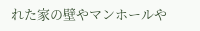れた家の壁やマンホールや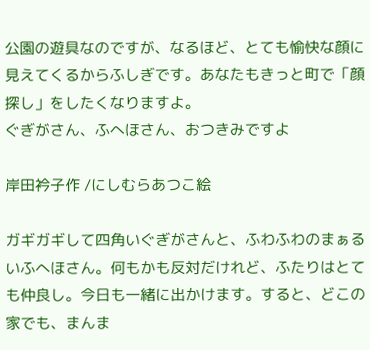公園の遊具なのですが、なるほど、とても愉快な顔に見えてくるからふしぎです。あなたもきっと町で「顔探し」をしたくなりますよ。
ぐぎがさん、ふへほさん、おつきみですよ

岸田衿子作 /にしむらあつこ絵

ガギガギして四角いぐぎがさんと、ふわふわのまぁるいふへほさん。何もかも反対だけれど、ふたりはとても仲良し。今日も一緒に出かけます。すると、どこの家でも、まんま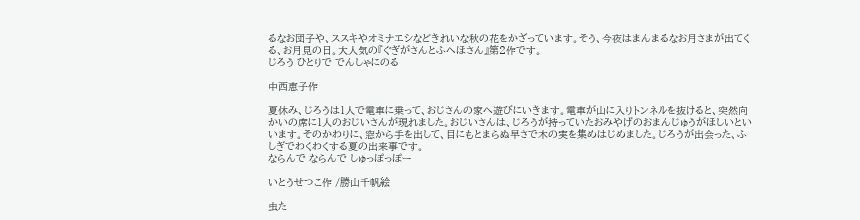るなお団子や、ススキやオミナエシなどきれいな秋の花をかざっています。そう、今夜はまんまるなお月さまが出てくる、お月見の日。大人気の『ぐぎがさんとふへほさん』第2作です。
じろう ひとりで でんしゃにのる

中西恵子作

夏休み、じろうは1人で電車に乗って、おじさんの家へ遊びにいきます。電車が山に入りトンネルを抜けると、突然向かいの席に1人のおじいさんが現れました。おじいさんは、じろうが持っていたおみやげのおまんじゅうがほしいといいます。そのかわりに、窓から手を出して、目にもとまらぬ早さで木の実を集めはじめました。じろうが出会った、ふしぎでわくわくする夏の出来事です。
ならんで ならんで しゅっぽっぽー

いとうせつこ作 /勝山千帆絵

虫た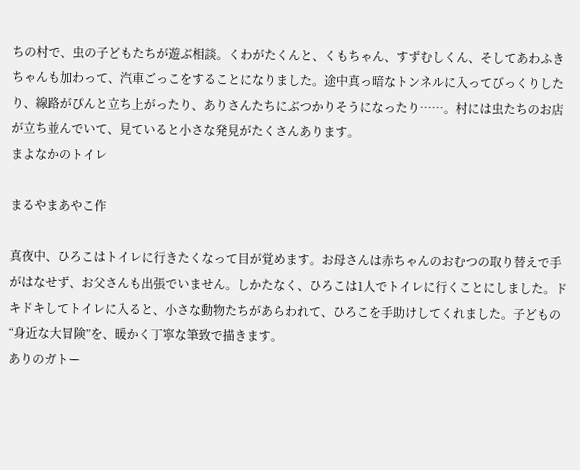ちの村で、虫の子どもたちが遊ぶ相談。くわがたくんと、くもちゃん、すずむしくん、そしてあわふきちゃんも加わって、汽車ごっこをすることになりました。途中真っ暗なトンネルに入ってびっくりしたり、線路がぴんと立ち上がったり、ありさんたちにぶつかりそうになったり……。村には虫たちのお店が立ち並んでいて、見ていると小さな発見がたくさんあります。
まよなかのトイレ

まるやまあやこ作

真夜中、ひろこはトイレに行きたくなって目が覚めます。お母さんは赤ちゃんのおむつの取り替えで手がはなせず、お父さんも出張でいません。しかたなく、ひろこは1人でトイレに行くことにしました。ドキドキしてトイレに入ると、小さな動物たちがあらわれて、ひろこを手助けしてくれました。子どもの“身近な大冒険”を、暖かく丁寧な筆致で描きます。
ありのガトー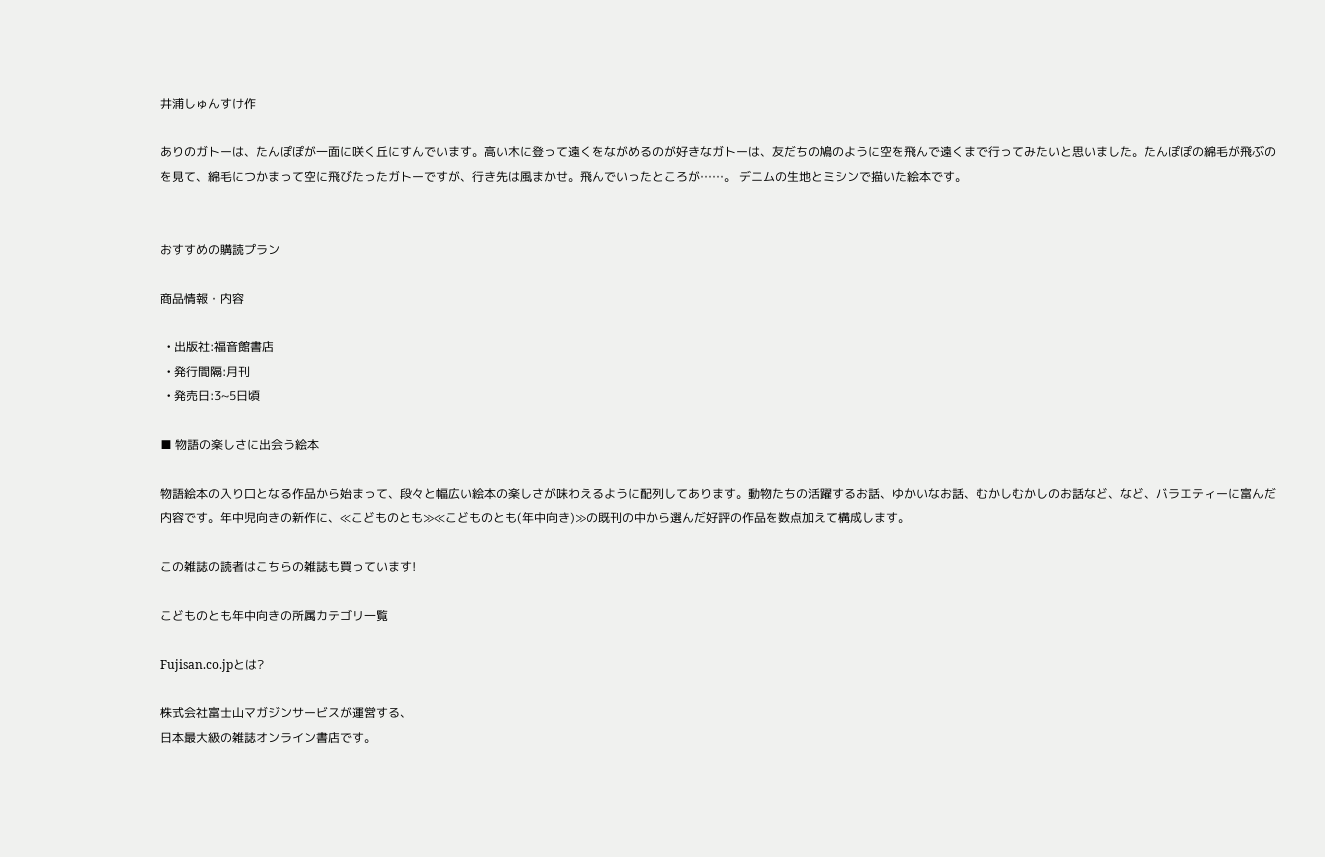井浦しゅんすけ作

ありのガトーは、たんぽぽが一面に咲く丘にすんでいます。高い木に登って遠くをながめるのが好きなガトーは、友だちの鳩のように空を飛んで遠くまで行ってみたいと思いました。たんぽぽの綿毛が飛ぶのを見て、綿毛につかまって空に飛びたったガトーですが、行き先は風まかせ。飛んでいったところが……。 デニムの生地とミシンで描いた絵本です。


おすすめの購読プラン

商品情報・内容

  • 出版社:福音館書店
  • 発行間隔:月刊
  • 発売日:3~5日頃

■ 物語の楽しさに出会う絵本

物語絵本の入り口となる作品から始まって、段々と幅広い絵本の楽しさが味わえるように配列してあります。動物たちの活躍するお話、ゆかいなお話、むかしむかしのお話など、など、バラエティーに富んだ内容です。年中児向きの新作に、≪こどものとも≫≪こどものとも(年中向き)≫の既刊の中から選んだ好評の作品を数点加えて構成します。

この雑誌の読者はこちらの雑誌も買っています!

こどものとも年中向きの所属カテゴリ一覧

Fujisan.co.jpとは?

株式会社富士山マガジンサービスが運営する、
日本最大級の雑誌オンライン書店です。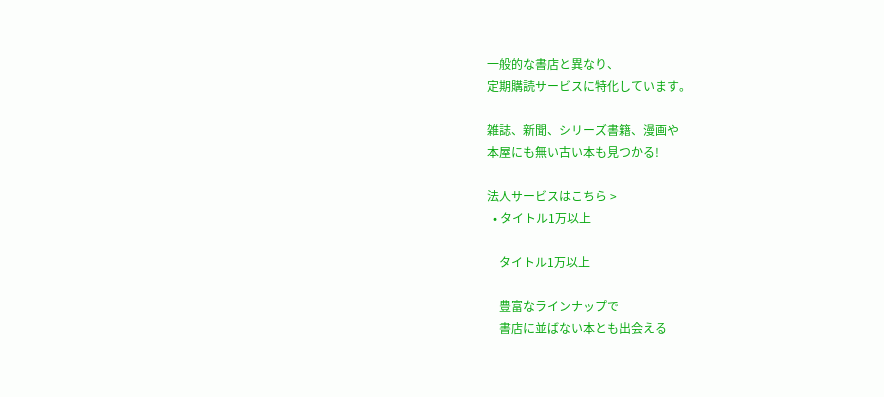一般的な書店と異なり、
定期購読サービスに特化しています。

雑誌、新聞、シリーズ書籍、漫画や
本屋にも無い古い本も見つかる!

法人サービスはこちら >
  • タイトル1万以上

    タイトル1万以上

    豊富なラインナップで
    書店に並ばない本とも出会える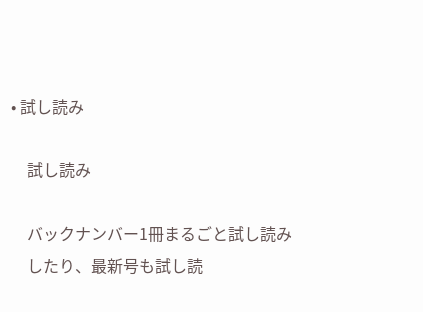• 試し読み

    試し読み

    バックナンバー1冊まるごと試し読み
    したり、最新号も試し読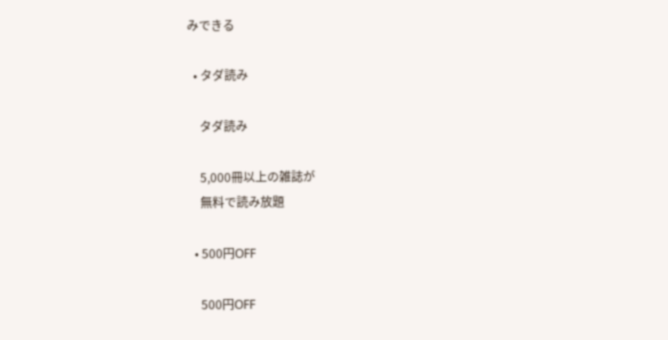みできる

  • タダ読み

    タダ読み

    5,000冊以上の雑誌が
    無料で読み放題

  • 500円OFF

    500円OFF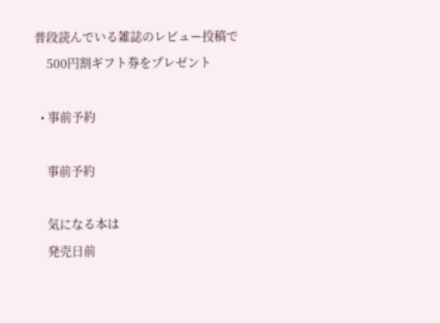普段読んでいる雑誌のレビュー投稿で
    500円割ギフト券をプレゼント

  • 事前予約

    事前予約

    気になる本は
    発売日前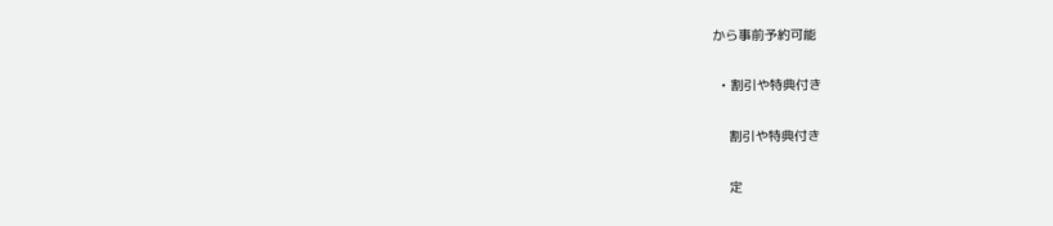から事前予約可能

  • 割引や特典付き

    割引や特典付き

    定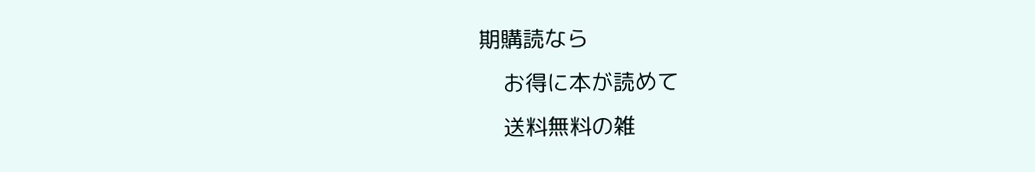期購読なら
    お得に本が読めて
    送料無料の雑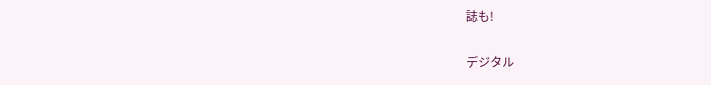誌も!

デジタル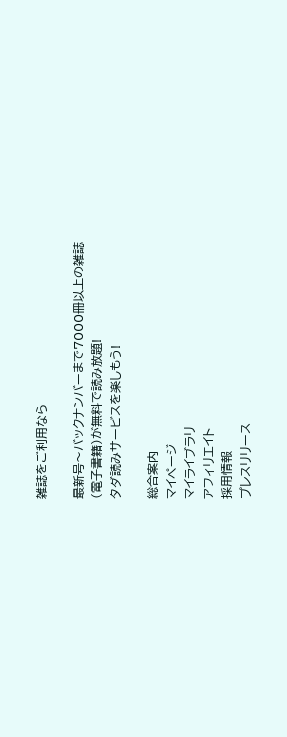雑誌をご利用なら

最新号〜バックナンバーまで7000冊以上の雑誌
(電子書籍)が無料で読み放題!
タダ読みサービスを楽しもう!

総合案内
マイページ
マイライブラリ
アフィリエイト
採用情報
プレスリリース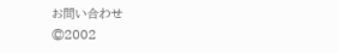お問い合わせ
©2002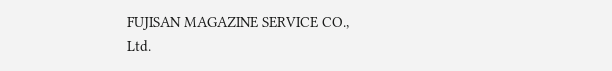FUJISAN MAGAZINE SERVICE CO., Ltd.